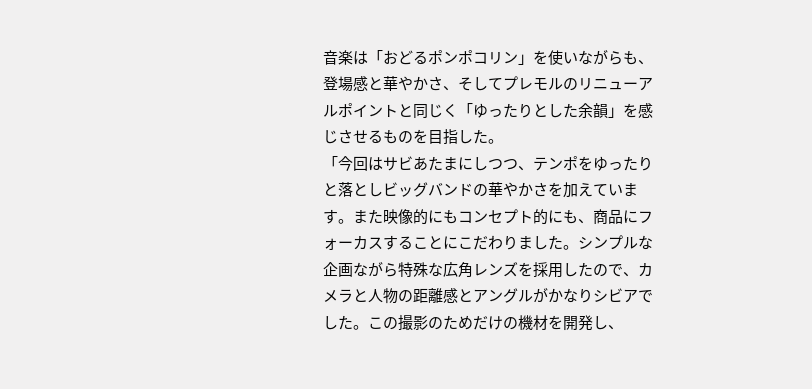音楽は「おどるポンポコリン」を使いながらも、登場感と華やかさ、そしてプレモルのリニューアルポイントと同じく「ゆったりとした余韻」を感じさせるものを目指した。
「今回はサビあたまにしつつ、テンポをゆったりと落としビッグバンドの華やかさを加えています。また映像的にもコンセプト的にも、商品にフォーカスすることにこだわりました。シンプルな企画ながら特殊な広角レンズを採用したので、カメラと人物の距離感とアングルがかなりシビアでした。この撮影のためだけの機材を開発し、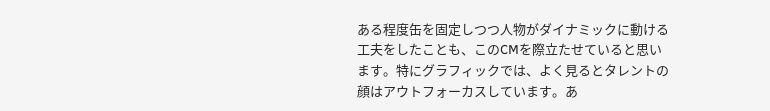ある程度缶を固定しつつ人物がダイナミックに動ける工夫をしたことも、このCMを際立たせていると思います。特にグラフィックでは、よく見るとタレントの顔はアウトフォーカスしています。あ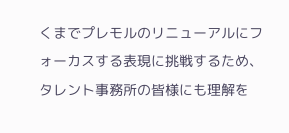くまでプレモルのリニューアルにフォーカスする表現に挑戦するため、タレント事務所の皆様にも理解を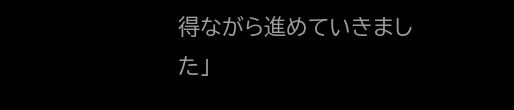得ながら進めていきました」